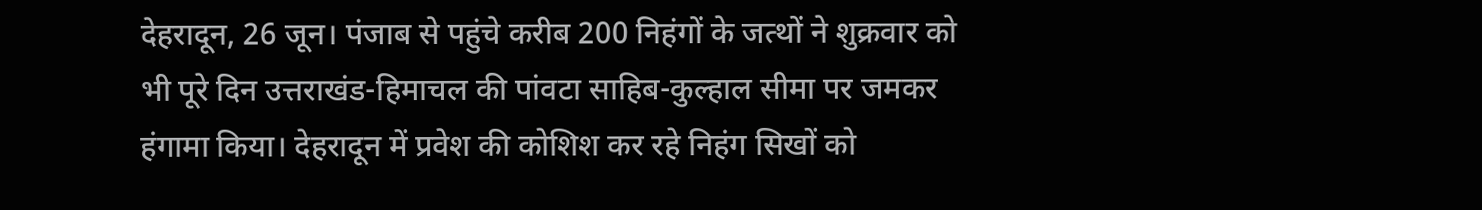देहरादून, 26 जून। पंजाब से पहुंचे करीब 200 निहंगों के जत्थों ने शुक्रवार को भी पूरे दिन उत्तराखंड-हिमाचल की पांवटा साहिब-कुल्हाल सीमा पर जमकर हंगामा किया। देहरादून में प्रवेश की कोशिश कर रहे निहंग सिखों को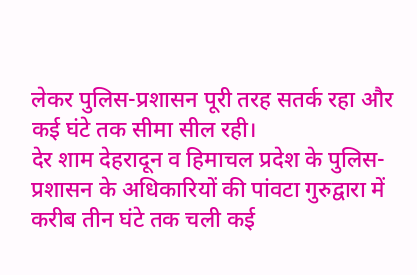लेकर पुलिस-प्रशासन पूरी तरह सतर्क रहा और कई घंटे तक सीमा सील रही।
देर शाम देहरादून व हिमाचल प्रदेश के पुलिस-प्रशासन के अधिकारियों की पांवटा गुरुद्वारा में करीब तीन घंटे तक चली कई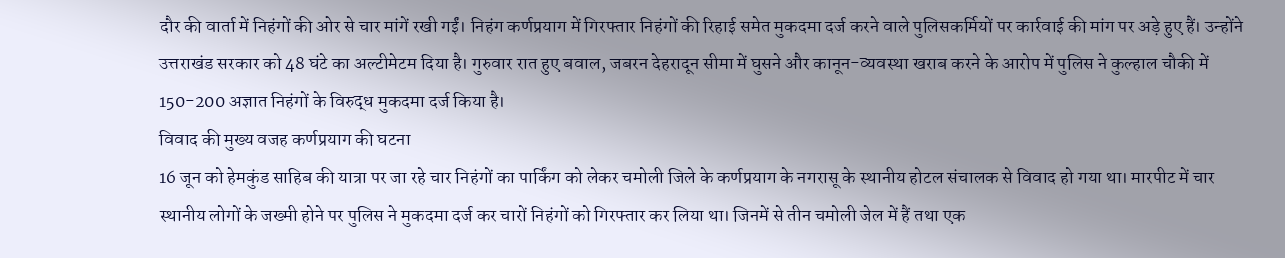दौर की वार्ता में निहंगों की ओर से चार मांगें रखी गईं। निहंग कर्णप्रयाग में गिरफ्तार निहंगों की रिहाई समेत मुकदमा दर्ज करने वाले पुलिसकर्मियों पर कार्रवाई की मांग पर अड़े हुए हैं। उन्होंने उत्तराखंड सरकार को 48 घंटे का अल्टीमेटम दिया है। गुरुवार रात हुए बवाल, जबरन देहरादून सीमा में घुसने और कानून-व्यवस्था खराब करने के आरोप में पुलिस ने कुल्हाल चौकी में 150-200 अज्ञात निहंगों के विरुद्ध मुकदमा दर्ज किया है।
विवाद की मुख्य वजह कर्णप्रयाग की घटना
16 जून को हेमकुंड साहिब की यात्रा पर जा रहे चार निहंगों का पार्किंग को लेकर चमोली जिले के कर्णप्रयाग के नगरासू के स्थानीय होटल संचालक से विवाद हो गया था। मारपीट में चार स्थानीय लोगों के जख्मी होने पर पुलिस ने मुकदमा दर्ज कर चारों निहंगों को गिरफ्तार कर लिया था। जिनमें से तीन चमोली जेल में हैं तथा एक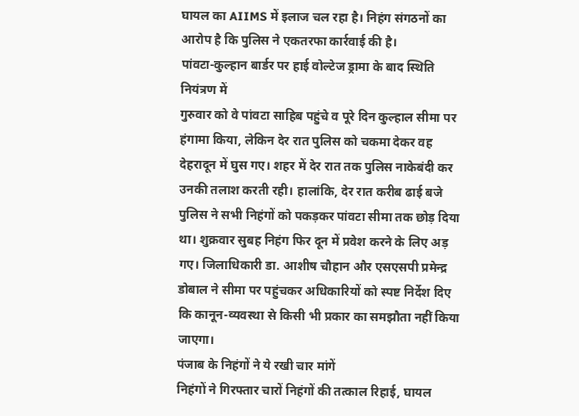घायल का AIIMS में इलाज चल रहा है। निहंग संगठनों का आरोप है कि पुलिस ने एकतरफा कार्रवाई की है।
पांवटा-कुल्हान बार्डर पर हाई वोल्टेज ड्रामा के बाद स्थिति नियंत्रण में
गुरुवार को वे पांवटा साहिब पहुंचे व पूरे दिन कुल्हाल सीमा पर हंगामा किया, लेकिन देर रात पुलिस को चकमा देकर वह देहरादून में घुस गए। शहर में देर रात तक पुलिस नाकेबंदी कर उनकी तलाश करती रही। हालांकि, देर रात करीब ढाई बजे पुलिस ने सभी निहंगों को पकड़कर पांवटा सीमा तक छोड़ दिया था। शुक्रवार सुबह निहंग फिर दून में प्रवेश करने के लिए अड़ गए। जिलाधिकारी डा. आशीष चौहान और एसएसपी प्रमेन्द्र डोबाल ने सीमा पर पहुंचकर अधिकारियों को स्पष्ट निर्देश दिए कि कानून-व्यवस्था से किसी भी प्रकार का समझौता नहीं किया जाएगा।
पंजाब के निहंगों ने ये रखी चार मांगें
निहंगों ने गिरफ्तार चारों निहंगों की तत्काल रिहाई, घायल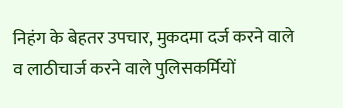निहंग के बेहतर उपचार, मुकदमा दर्ज करने वाले व लाठीचार्ज करने वाले पुलिसकर्मियों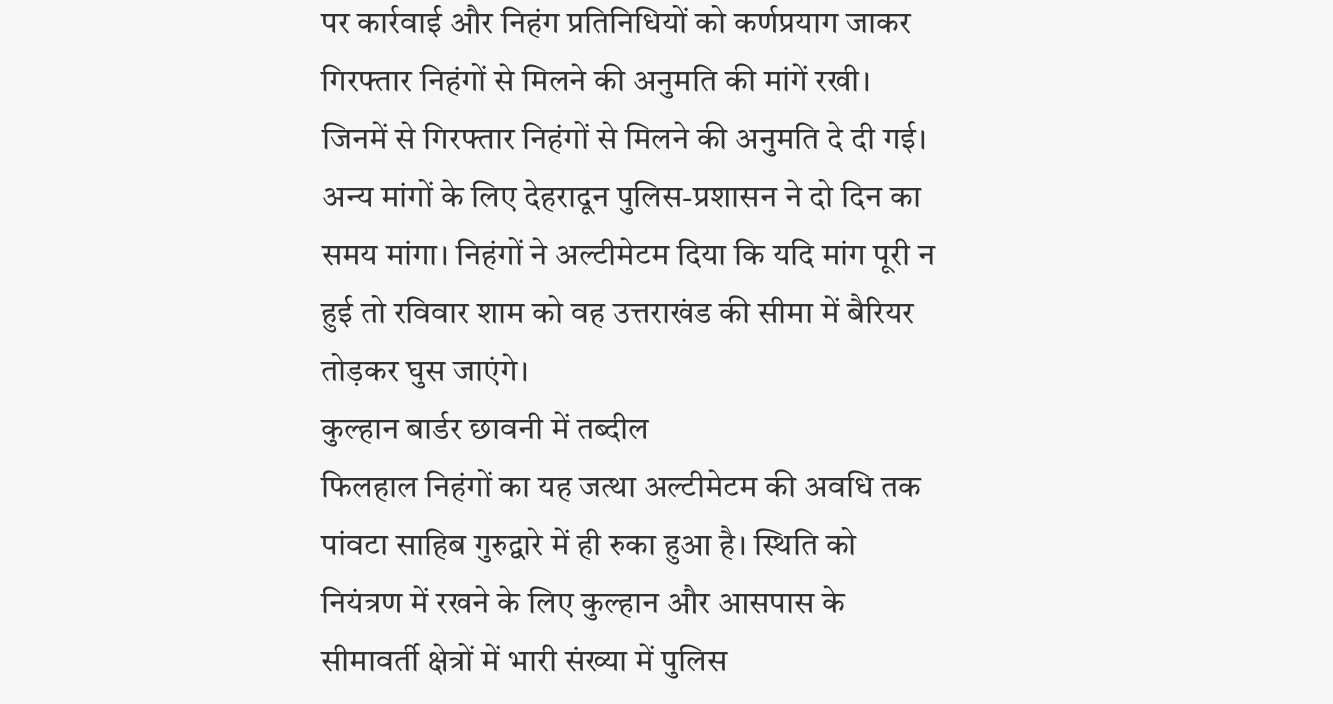पर कार्रवाई और निहंग प्रतिनिधियों को कर्णप्रयाग जाकर गिरफ्तार निहंगों से मिलने की अनुमति की मांगें रखी। जिनमें से गिरफ्तार निहंगों से मिलने की अनुमति दे दी गई। अन्य मांगों के लिए देहरादून पुलिस-प्रशासन ने दो दिन का समय मांगा। निहंगों ने अल्टीमेटम दिया कि यदि मांग पूरी न हुई तो रविवार शाम को वह उत्तराखंड की सीमा में बैरियर तोड़कर घुस जाएंगे।
कुल्हान बार्डर छावनी में तब्दील
फिलहाल निहंगों का यह जत्था अल्टीमेटम की अवधि तक पांवटा साहिब गुरुद्वारे में ही रुका हुआ है। स्थिति को नियंत्रण में रखने के लिए कुल्हान और आसपास के सीमावर्ती क्षेत्रों में भारी संख्या में पुलिस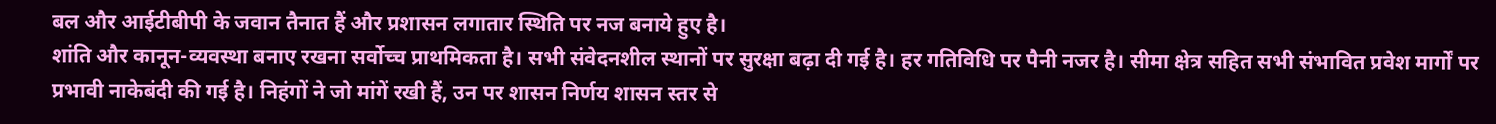बल और आईटीबीपी के जवान तैनात हैं और प्रशासन लगातार स्थिति पर नज बनाये हुए है।
शांति और कानून-व्यवस्था बनाए रखना सर्वोच्च प्राथमिकता है। सभी संवेदनशील स्थानों पर सुरक्षा बढ़ा दी गई है। हर गतिविधि पर पैनी नजर है। सीमा क्षेत्र सहित सभी संभावित प्रवेश मार्गों पर प्रभावी नाकेबंदी की गई है। निहंगों ने जो मांगें रखी हैं, उन पर शासन निर्णय शासन स्तर से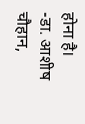होना है।
-डा. आशीष चौहान,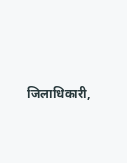जिलाधिकारी,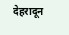देहरादून